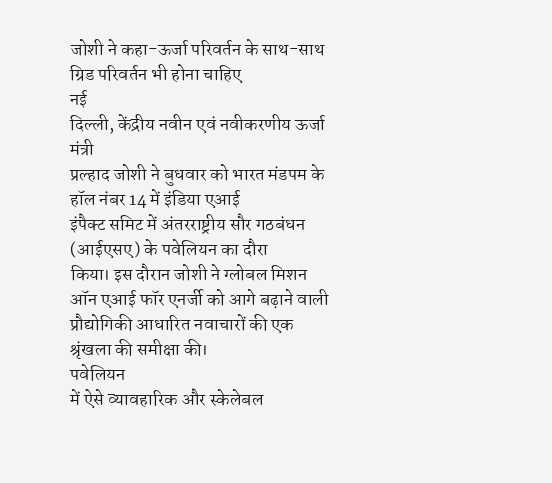जोशी ने कहा-ऊर्जा परिवर्तन के साथ-साथ ग्रिड परिवर्तन भी होना चाहिए
नई
दिल्ली, केंद्रीय नवीन एवं नवीकरणीय ऊर्जा मंत्री
प्रल्हाद जोशी ने बुधवार को भारत मंडपम के हॉल नंबर 14 में इंडिया एआई
इंपैक्ट समिट में अंतरराष्ट्रीय सौर गठबंधन (आईएसए) के पवेलियन का दौरा
किया। इस दौरान जोशी ने ग्लोबल मिशन ऑन एआई फॉर एनर्जी को आगे बढ़ाने वाली
प्रौद्योगिकी आधारित नवाचारों की एक श्रृंखला की समीक्षा की।
पवेलियन
में ऐसे व्यावहारिक और स्केलेबल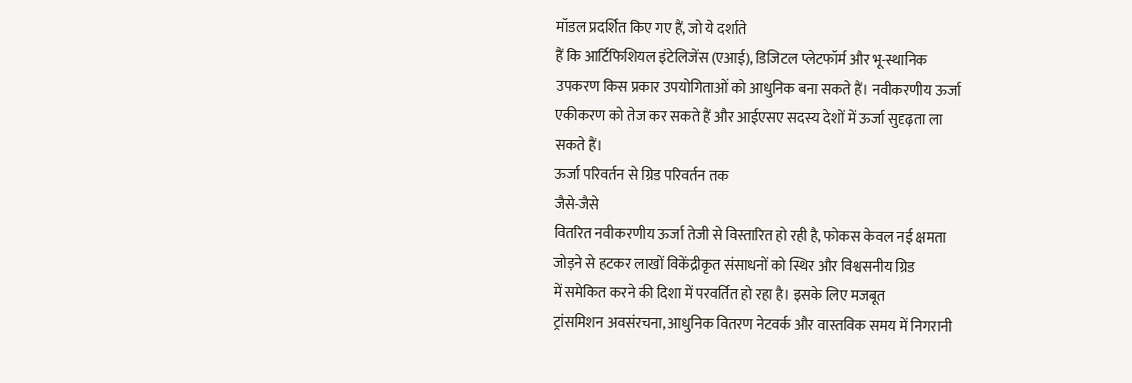मॉडल प्रदर्शित किए गए हैं, जो ये दर्शाते
हैं कि आर्टिफिशियल इंटेलिजेंस (एआई), डिजिटल प्लेटफॉर्म और भू-स्थानिक
उपकरण किस प्रकार उपयोगिताओं को आधुनिक बना सकते हैं। नवीकरणीय ऊर्जा
एकीकरण को तेज कर सकते हैं और आईएसए सदस्य देशों में ऊर्जा सुदृढ़ता ला
सकते हैं।
ऊर्जा परिवर्तन से ग्रिड परिवर्तन तक
जैसे-जैसे
वितरित नवीकरणीय ऊर्जा तेजी से विस्तारित हो रही है, फोकस केवल नई क्षमता
जोड़ने से हटकर लाखों विकेंद्रीकृत संसाधनों को स्थिर और विश्वसनीय ग्रिड
में समेकित करने की दिशा में परवर्तित हो रहा है। इसके लिए मजबूत
ट्रांसमिशन अवसंरचना, आधुनिक वितरण नेटवर्क और वास्तविक समय में निगरानी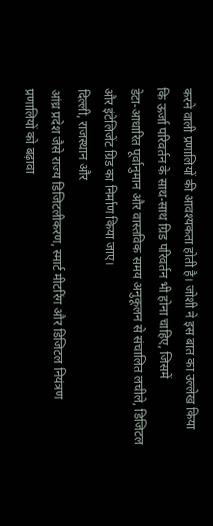करने वाली प्रणालियों की आवश्यकता होती है। जोशी ने इस बात का उल्लेख किया
कि ऊर्जा परिवर्तन के साथ-साथ ग्रिड परिवर्तन भी होना चाहिए, जिसमें
डेटा-आधारित पूर्वानुमान और वास्तविक समय अनुकूलन से संचालित लचीले, डिजिटल
और इंटेलिजेंट ग्रिड का निर्माण किया जाए।
दिल्ली, राजस्थान और
आंध्र प्रदेश जैसे राज्य डिजिटलीकरण, स्मार्ट मीटरिंग और डिजिटल नियंत्रण
प्रणालियों को बढ़ावा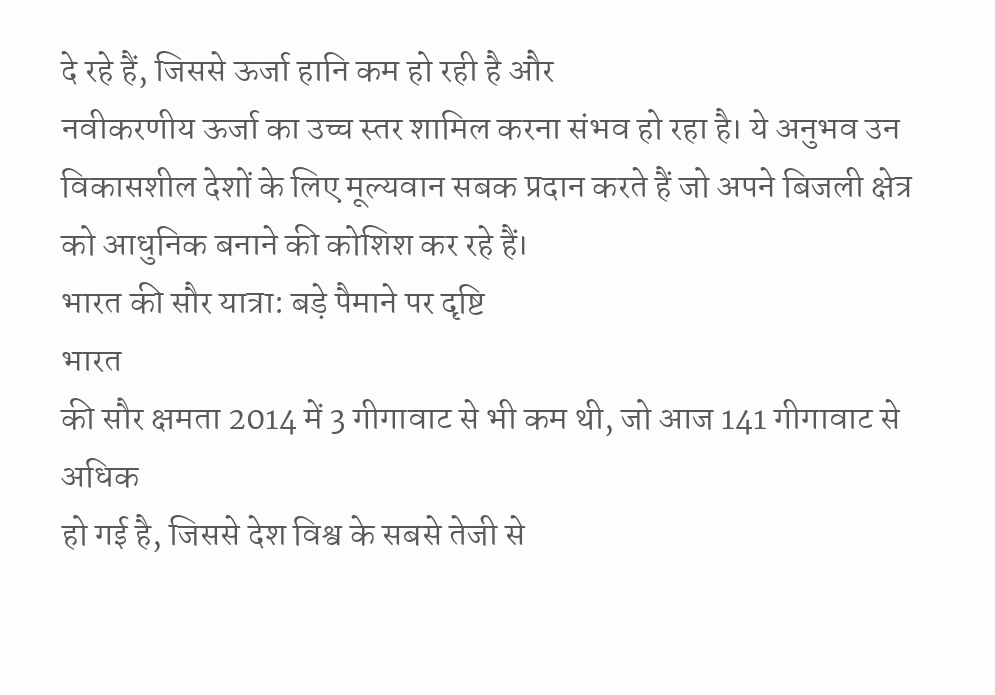दे रहे हैं, जिससे ऊर्जा हानि कम हो रही है और
नवीकरणीय ऊर्जा का उच्च स्तर शामिल करना संभव हो रहा है। ये अनुभव उन
विकासशील देशों के लिए मूल्यवान सबक प्रदान करते हैं जो अपने बिजली क्षेत्र
को आधुनिक बनाने की कोशिश कर रहे हैं।
भारत की सौर यात्रा: बड़े पैमाने पर दृष्टि
भारत
की सौर क्षमता 2014 में 3 गीगावाट से भी कम थी, जो आज 141 गीगावाट से अधिक
हो गई है, जिससे देश विश्व के सबसे तेजी से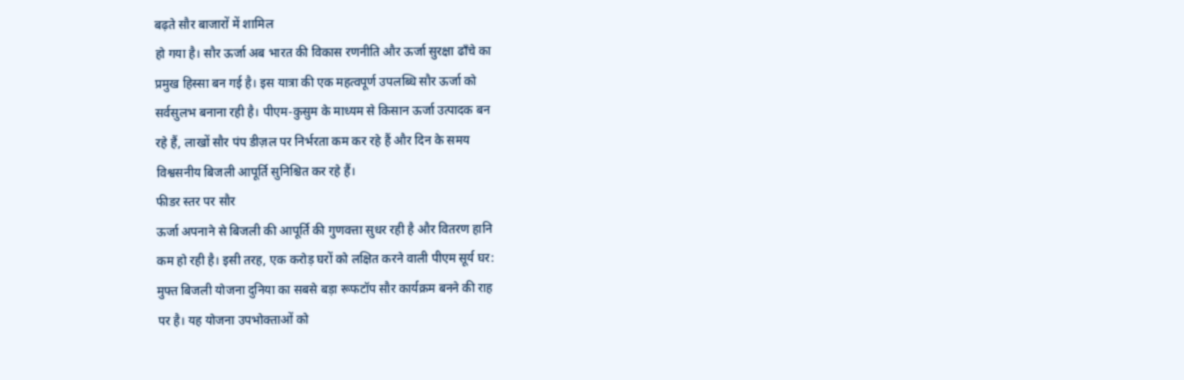बढ़ते सौर बाजारों में शामिल
हो गया है। सौर ऊर्जा अब भारत की विकास रणनीति और ऊर्जा सुरक्षा ढाँचे का
प्रमुख हिस्सा बन गई है। इस यात्रा की एक महत्वपूर्ण उपलब्धि सौर ऊर्जा को
सर्वसुलभ बनाना रही है। पीएम-कुसुम के माध्यम से किसान ऊर्जा उत्पादक बन
रहे हैं, लाखों सौर पंप डीज़ल पर निर्भरता कम कर रहे हैं और दिन के समय
विश्वसनीय बिजली आपूर्ति सुनिश्चित कर रहे हैं।
फीडर स्तर पर सौर
ऊर्जा अपनाने से बिजली की आपूर्ति की गुणवत्ता सुधर रही है और वितरण हानि
कम हो रही है। इसी तरह, एक करोड़ घरों को लक्षित करने वाली पीएम सूर्य घर:
मुफ्त बिजली योजना दुनिया का सबसे बड़ा रूफटॉप सौर कार्यक्रम बनने की राह
पर है। यह योजना उपभोक्ताओं को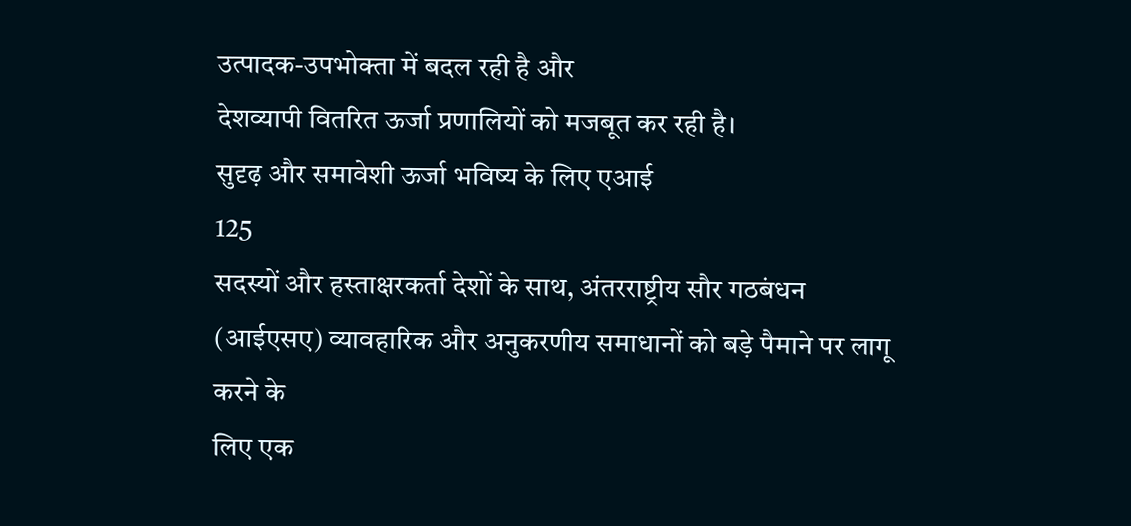उत्पादक-उपभोक्ता में बदल रही है और
देशव्यापी वितरित ऊर्जा प्रणालियों को मजबूत कर रही है।
सुदृढ़ और समावेशी ऊर्जा भविष्य के लिए एआई
125
सदस्यों और हस्ताक्षरकर्ता देशों के साथ, अंतरराष्ट्रीय सौर गठबंधन
(आईएसए) व्यावहारिक और अनुकरणीय समाधानों को बड़े पैमाने पर लागू करने के
लिए एक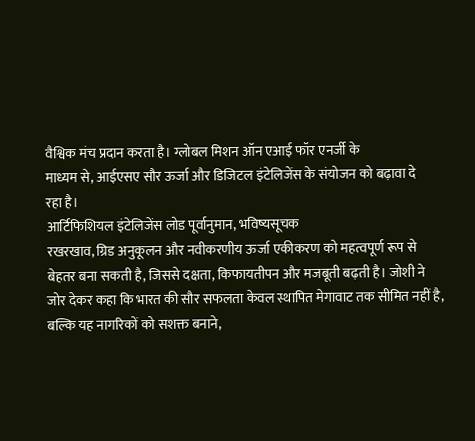वैश्विक मंच प्रदान करता है। ग्लोबल मिशन ऑन एआई फॉर एनर्जी के
माध्यम से, आईएसए सौर ऊर्जा और डिजिटल इंटेलिजेंस के संयोजन को बढ़ावा दे
रहा है।
आर्टिफिशियल इंटेलिजेंस लोड पूर्वानुमान, भविष्यसूचक
रखरखाव, ग्रिड अनुकूलन और नवीकरणीय ऊर्जा एकीकरण को महत्वपूर्ण रूप से
बेहतर बना सकती है, जिससे दक्षता, किफायतीपन और मजबूती बढ़ती है। जोशी ने
जोर देकर कहा कि भारत की सौर सफलता केवल स्थापित मेगावाट तक सीमित नहीं है,
बल्कि यह नागरिकों को सशक्त बनाने,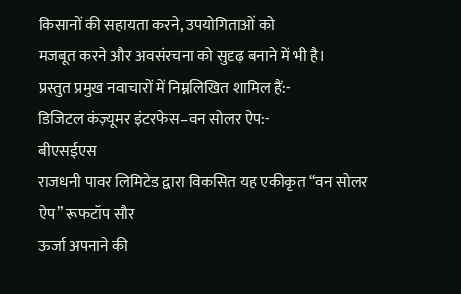किसानों की सहायता करने, उपयोगिताओं को
मजबूत करने और अवसंरचना को सुदृढ़ बनाने में भी है।
प्रस्तुत प्रमुख नवाचारों में निम्नलिखित शामिल हैं:-
डिजिटल कंज़्यूमर इंटरफेस–वन सोलर ऐप:-
बीएसईएस
राजधनी पावर लिमिटेड द्वारा विकसित यह एकीकृत “वन सोलर ऐप” रूफटॉप सौर
ऊर्जा अपनाने की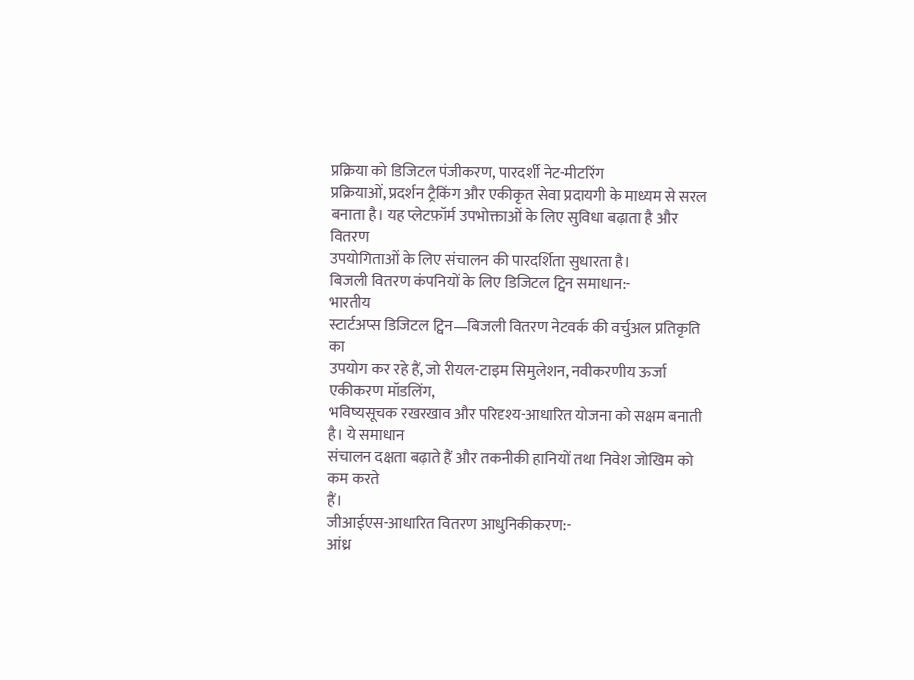प्रक्रिया को डिजिटल पंजीकरण, पारदर्शी नेट-मीटरिंग
प्रक्रियाओं, प्रदर्शन ट्रैकिंग और एकीकृत सेवा प्रदायगी के माध्यम से सरल
बनाता है। यह प्लेटफ़ॉर्म उपभोक्ताओं के लिए सुविधा बढ़ाता है और वितरण
उपयोगिताओं के लिए संचालन की पारदर्शिता सुधारता है।
बिजली वितरण कंपनियों के लिए डिजिटल ट्विन समाधान:-
भारतीय
स्टार्टअप्स डिजिटल ट्विन—बिजली वितरण नेटवर्क की वर्चुअल प्रतिकृति का
उपयोग कर रहे हैं, जो रीयल-टाइम सिमुलेशन, नवीकरणीय ऊर्जा एकीकरण मॉडलिंग,
भविष्यसूचक रखरखाव और परिदृश्य-आधारित योजना को सक्षम बनाती है। ये समाधान
संचालन दक्षता बढ़ाते हैं और तकनीकी हानियों तथा निवेश जोखिम को कम करते
हैं।
जीआईएस-आधारित वितरण आधुनिकीकरण:-
आंध्र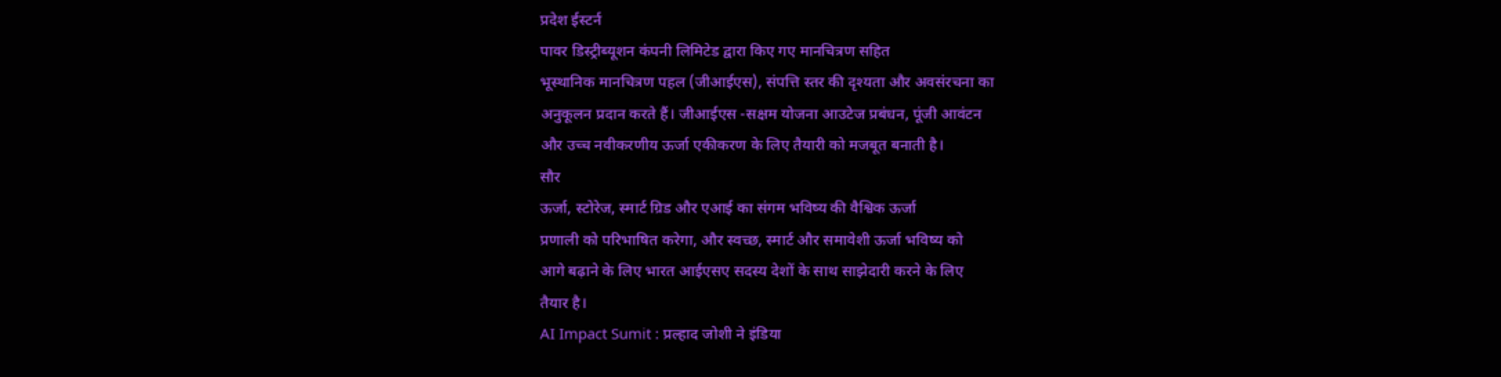प्रदेश ईस्टर्न
पावर डिस्ट्रीब्यूशन कंपनी लिमिटेड द्वारा किए गए मानचित्रण सहित
भूस्थानिक मानचित्रण पहल (जीआईएस), संपत्ति स्तर की दृश्यता और अवसंरचना का
अनुकूलन प्रदान करते हैं। जीआईएस -सक्षम योजना आउटेज प्रबंधन, पूंजी आवंटन
और उच्च नवीकरणीय ऊर्जा एकीकरण के लिए तैयारी को मजबूत बनाती है।
सौर
ऊर्जा, स्टोरेज, स्मार्ट ग्रिड और एआई का संगम भविष्य की वैश्विक ऊर्जा
प्रणाली को परिभाषित करेगा, और स्वच्छ, स्मार्ट और समावेशी ऊर्जा भविष्य को
आगे बढ़ाने के लिए भारत आईएसए सदस्य देशों के साथ साझेदारी करने के लिए
तैयार है।
AI Impact Sumit : प्रल्हाद जोशी ने इंडिया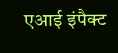एआई इंपैक्ट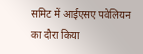समिट में आईएसए पवेलियन का दौरा किया